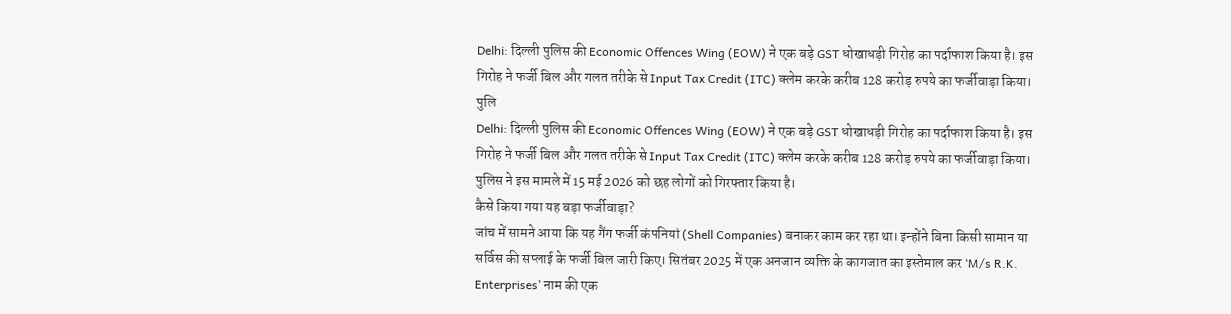Delhi: दिल्ली पुलिस की Economic Offences Wing (EOW) ने एक बड़े GST धोखाधड़ी गिरोह का पर्दाफाश किया है। इस गिरोह ने फर्जी बिल और गलत तरीके से Input Tax Credit (ITC) क्लेम करके करीब 128 करोड़ रुपये का फर्जीवाड़ा किया। पुलि
Delhi: दिल्ली पुलिस की Economic Offences Wing (EOW) ने एक बड़े GST धोखाधड़ी गिरोह का पर्दाफाश किया है। इस गिरोह ने फर्जी बिल और गलत तरीके से Input Tax Credit (ITC) क्लेम करके करीब 128 करोड़ रुपये का फर्जीवाड़ा किया। पुलिस ने इस मामले में 15 मई 2026 को छह लोगों को गिरफ्तार किया है।
कैसे किया गया यह बड़ा फर्जीवाड़ा?
जांच में सामने आया कि यह गैंग फर्जी कंपनियां (Shell Companies) बनाकर काम कर रहा था। इन्होंने बिना किसी सामान या सर्विस की सप्लाई के फर्जी बिल जारी किए। सितंबर 2025 में एक अनजान व्यक्ति के कागजात का इस्तेमाल कर ‘M/s R.K. Enterprises’ नाम की एक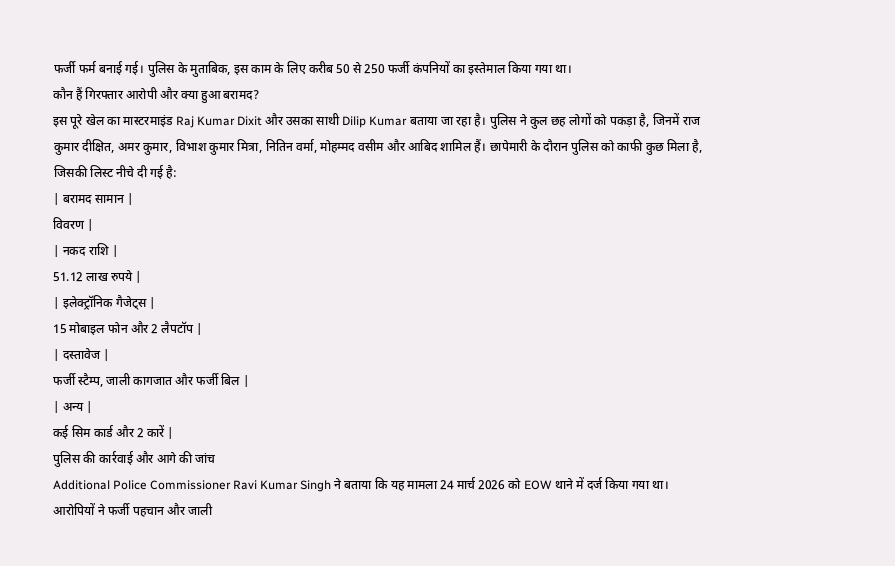फर्जी फर्म बनाई गई। पुलिस के मुताबिक, इस काम के लिए करीब 50 से 250 फर्जी कंपनियों का इस्तेमाल किया गया था।
कौन हैं गिरफ्तार आरोपी और क्या हुआ बरामद?
इस पूरे खेल का मास्टरमाइंड Raj Kumar Dixit और उसका साथी Dilip Kumar बताया जा रहा है। पुलिस ने कुल छह लोगों को पकड़ा है, जिनमें राज कुमार दीक्षित, अमर कुमार, विभाश कुमार मित्रा, नितिन वर्मा, मोहम्मद वसीम और आबिद शामिल हैं। छापेमारी के दौरान पुलिस को काफी कुछ मिला है, जिसकी लिस्ट नीचे दी गई है:
| बरामद सामान |
विवरण |
| नकद राशि |
51.12 लाख रुपये |
| इलेक्ट्रॉनिक गैजेट्स |
15 मोबाइल फोन और 2 लैपटॉप |
| दस्तावेज |
फर्जी स्टैम्प, जाली कागजात और फर्जी बिल |
| अन्य |
कई सिम कार्ड और 2 कारें |
पुलिस की कार्रवाई और आगे की जांच
Additional Police Commissioner Ravi Kumar Singh ने बताया कि यह मामला 24 मार्च 2026 को EOW थाने में दर्ज किया गया था। आरोपियों ने फर्जी पहचान और जाली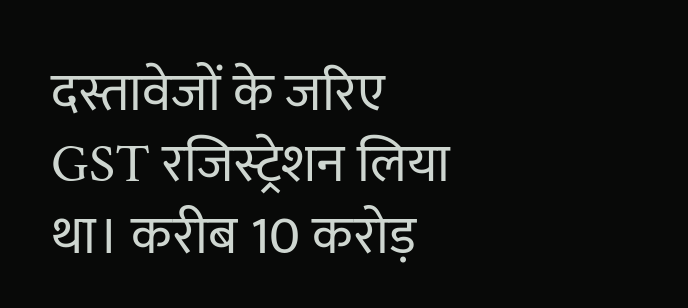दस्तावेजों के जरिए GST रजिस्ट्रेशन लिया था। करीब 10 करोड़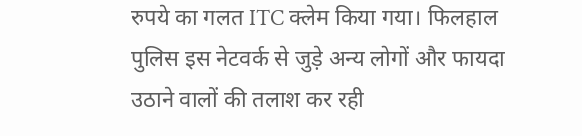रुपये का गलत ITC क्लेम किया गया। फिलहाल पुलिस इस नेटवर्क से जुड़े अन्य लोगों और फायदा उठाने वालों की तलाश कर रही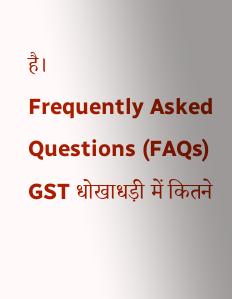है।
Frequently Asked Questions (FAQs)
GST धोखाधड़ी में कितने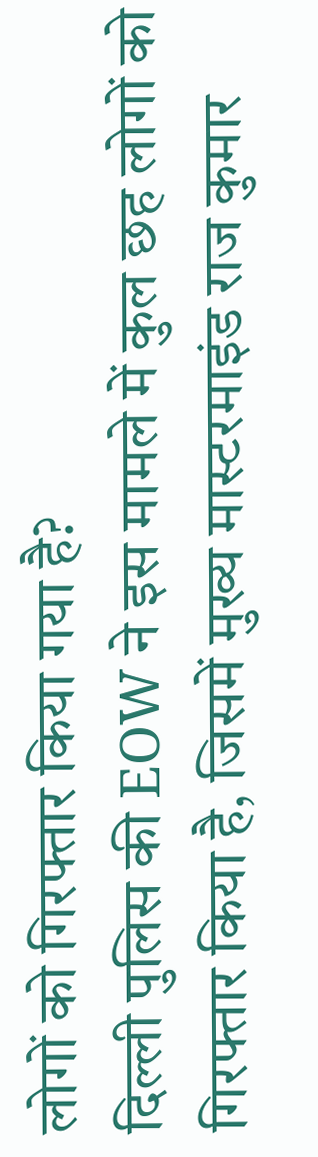लोगों को गिरफ्तार किया गया है?
दिल्ली पुलिस की EOW ने इस मामले में कुल छह लोगों को गिरफ्तार किया है, जिसमें मुख्य मास्टरमाइंड राज कुमार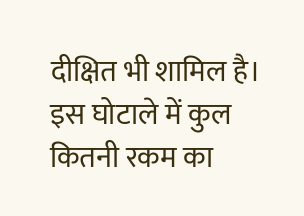दीक्षित भी शामिल है।
इस घोटाले में कुल कितनी रकम का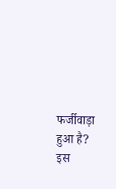फर्जीवाड़ा हुआ है?
इस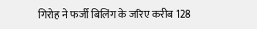गिरोह ने फर्जी बिलिंग के जरिए करीब 128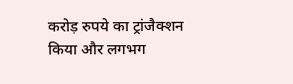करोड़ रुपये का ट्रांजैक्शन किया और लगभग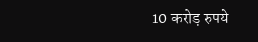10 करोड़ रुपये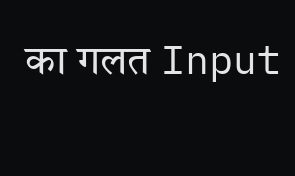का गलत Input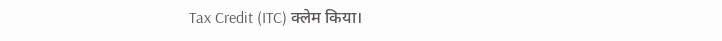Tax Credit (ITC) क्लेम किया।